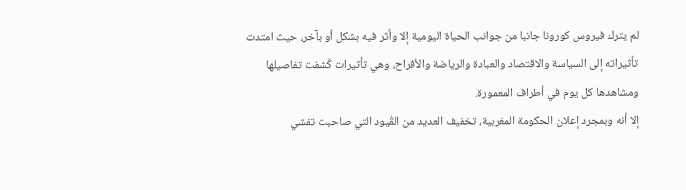لم يترك فيروس كورونا جانبا من جوانب الحياة اليومية إلا وأثر فيه بشكل أو بآخر، حيث امتدت تأثيراته إلى السياسة والاقتصاد والعبادة والرياضة والأفراح، وهي تأثيرات كُشفت تفاصيلها ومشاهدها كل يوم في أطراف المعمورة.
إلا أنه وبمجرد إعلان الحكومة المغربية، تخفيف العديد من القُيود التي صاحبت تفشي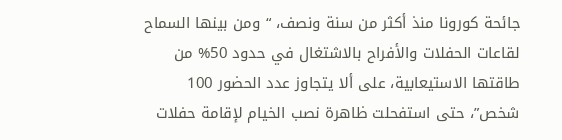جائحة كورونا منذ أكثر من سنة ونصف، “ ومن بينها السماح لقاعات الحفلات والأفراح بالاشتغال في حدود 50% من طاقتها الاستيعابية، على ألا يتجاوز عدد الحضور 100 شخص”، حتى استفحلت ظاهرة نصب الخيام لإقامة حفلات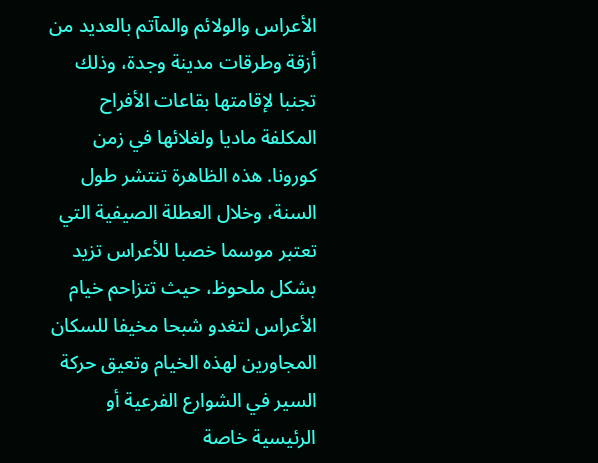الأعراس والولائم والمآتم بالعديد من أزقة وطرقات مدينة وجدة، وذلك تجنبا لإقامتها بقاعات الأفراح المكلفة ماديا ولغلائها في زمن كورونا. هذه الظاهرة تنتشر طول السنة، وخلال العطلة الصيفية التي تعتبر موسما خصبا للأعراس تزيد بشكل ملحوظ، حيث تتزاحم خيام الأعراس لتغدو شبحا مخيفا للسكان المجاورين لهذه الخيام وتعيق حركة السير في الشوارع الفرعية أو الرئيسية خاصة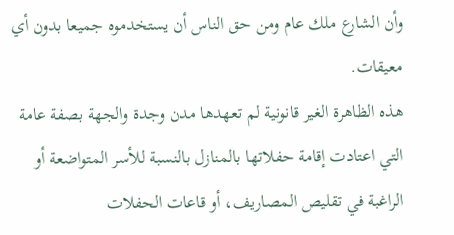وأن الشارع ملك عام ومن حق الناس أن يستخدموه جميعا بدون أي معيقات.
هذه الظاهرة الغير قانونية لم تعهدها مدن وجدة والجهة بصفة عامة التي اعتادت إقامة حفلاتها بالمنازل بالنسبة للأسر المتواضعة أو الراغبة في تقليص المصاريف، أو قاعات الحفلات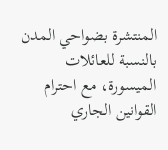المنتشرة بضواحي المدن بالنسبة للعائلات الميسورة، مع احترام القوانين الجاري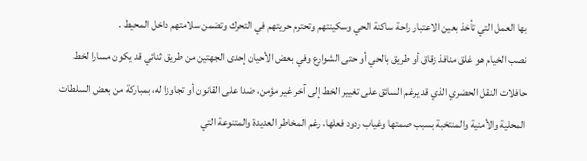بها العمل التي تأخذ بعين الاعتبار راحة ساكنة الحي وسكينتهم وتحترم حريتهم في التحرك وتضمن سلامتهم داخل المحيط .
نصب الخيام هو غلق منافذ زقاق أو طريق بالحي أو حتى الشوارع وفي بعض الأحيان إحدى الجهتين من طريق ثنائي قد يكون مسارا لخط حافلات النقل الحضري الذي قد يرغم السائق على تغيير الخط إلى آخر غير مؤمن، ضدا على القانون أو تجاوزا له، بمباركة من بعض السلطات المحلية والأمنية والمنتخبة بسبب صمتها وغياب ردود فعلها، رغم المخاطر العديدة والمتنوعة التي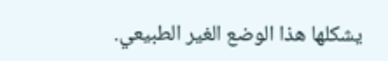يشكلها هذا الوضع الغير الطبيعي.